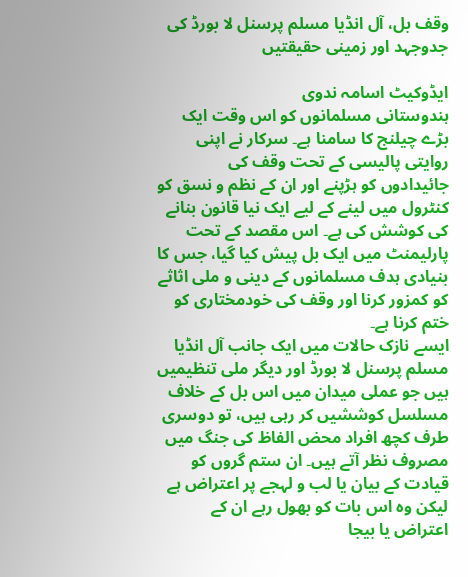وقف بل، آل انڈیا مسلم پرسنل لا بورڈ کی جدوجہد اور زمینی حقیقتیں

ایڈوکیٹ اسامہ ندوی
ہندوستانی مسلمانوں کو اس وقت ایک بڑے چیلنج کا سامنا ہے۔ سرکار نے اپنی روایتی پالیسی کے تحت وقف کی جائیدادوں کو ہڑپنے اور ان کے نظم و نسق کو کنٹرول میں لینے کے لیے ایک نیا قانون بنانے کی کوشش کی ہے۔ اس مقصد کے تحت پارلیمنٹ میں ایک بل پیش کیا گیا، جس کا بنیادی ہدف مسلمانوں کے دینی و ملی اثاثے کو کمزور کرنا اور وقف کی خودمختاری کو ختم کرنا ہے۔
ایسے نازک حالات میں ایک جانب آل انڈیا مسلم پرسنل لا بورڈ اور دیگر ملی تنظیمیں ہیں جو عملی میدان میں اس بل کے خلاف مسلسل کوششیں کر رہی ہیں، تو دوسری طرف کچھ افراد محض الفاظ کی جنگ میں مصروف نظر آتے ہیں۔ ان ستم گروں کو قیادت کے بیان یا لب و لہجے پر اعتراض ہے لیکن وہ اس بات کو بھول رہے ان کے اعتراض یا بیجا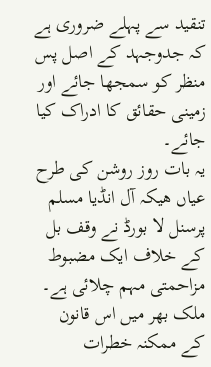تنقید سے پہلے ضروری ہے کہ جدوجہد کے اصل پس منظر کو سمجھا جائے اور زمینی حقائق کا ادراک کیا جائے۔
یہ بات روز روشن کی طرح عیاں ھیکہ آل انڈیا مسلم پرسنل لا بورڈ نے وقف بل کے خلاف ایک مضبوط مزاحمتی مہم چلائی ہے۔ ملک بھر میں اس قانون کے ممکنہ خطرات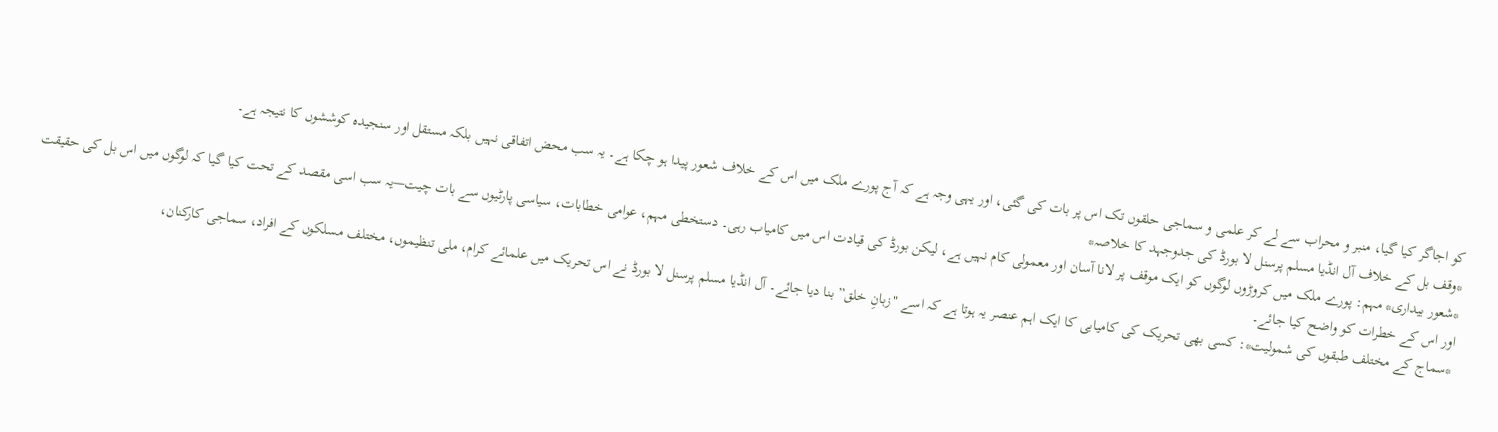کو اجاگر کیا گیا، منبر و محراب سے لے کر علمی و سماجی حلقوں تک اس پر بات کی گئی، اور یہی وجہ ہے کہ آج پورے ملک میں اس کے خلاف شعور پیدا ہو چکا ہے۔ یہ سب محض اتفاقی نہیں بلکہ مستقل اور سنجیدہ کوششوں کا نتیجہ ہے۔
*وقف بل کے خلاف آل انڈیا مسلم پرسنل لا بورڈ کی جدوجہد کا خلاصہ*
*شعور بیداری* مہم: پورے ملک میں کروڑوں لوگوں کو ایک موقف پر لانا آسان اور معمولی کام نہیں ہے، لیکن بورڈ کی قیادت اس میں کامیاب رہی۔ دستخطی مہم، عوامی خطابات، سیاسی پارٹیوں سے بات چیت—یہ سب اسی مقصد کے تحت کیا گیا کہ لوگوں میں اس بل کی حقیقت اور اس کے خطرات کو واضح کیا جائے۔
*سماج کے مختلف طبقوں کی شمولیت*: کسی بھی تحریک کی کامیابی کا ایک اہم عنصر یہ ہوتا ہے کہ اسے "زبانِ خلق” بنا دیا جائے۔ آل انڈیا مسلم پرسنل لا بورڈ نے اس تحریک میں علمائے کرام، ملی تنظیموں، مختلف مسلکوں کے افراد، سماجی کارکنان،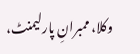وکلا، ممبرانِ پارلیمنٹ،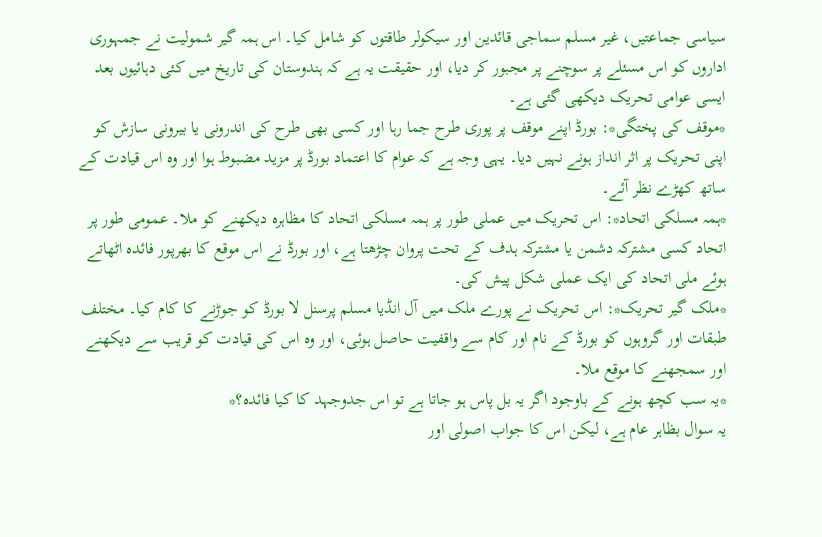سیاسی جماعتیں، غیر مسلم سماجی قائدین اور سیکولر طاقتوں کو شامل کیا۔ اس ہمہ گیر شمولیت نے جمہوری اداروں کو اس مسئلے پر سوچنے پر مجبور کر دیا، اور حقیقت یہ ہے کہ ہندوستان کی تاریخ میں کئی دہائیوں بعد ایسی عوامی تحریک دیکھی گئی ہے۔
*موقف کی پختگی*: بورڈ اپنے موقف پر پوری طرح جما رہا اور کسی بھی طرح کی اندرونی یا بیرونی سازش کو اپنی تحریک پر اثر انداز ہونے نہیں دیا۔ یہی وجہ ہے کہ عوام کا اعتماد بورڈ پر مزید مضبوط ہوا اور وہ اس قیادت کے ساتھ کھڑے نظر آئے۔
*ہمہ مسلکی اتحاد*: اس تحریک میں عملی طور پر ہمہ مسلکی اتحاد کا مظاہرہ دیکھنے کو ملا۔ عمومی طور پر اتحاد کسی مشترکہ دشمن یا مشترکہ ہدف کے تحت پروان چڑھتا ہے، اور بورڈ نے اس موقع کا بھرپور فائدہ اٹھاتے ہوئے ملی اتحاد کی ایک عملی شکل پیش کی۔
*ملک گیر تحریک*: اس تحریک نے پورے ملک میں آل انڈیا مسلم پرسنل لا بورڈ کو جوڑنے کا کام کیا۔ مختلف طبقات اور گروہوں کو بورڈ کے نام اور کام سے واقفیت حاصل ہوئی، اور وہ اس کی قیادت کو قریب سے دیکھنے اور سمجھنے کا موقع ملا۔
*یہ سب کچھ ہونے کے باوجود اگر یہ بل پاس ہو جاتا ہے تو اس جدوجہد کا کیا فائدہ؟*
یہ سوال بظاہر عام ہے، لیکن اس کا جواب اصولی اور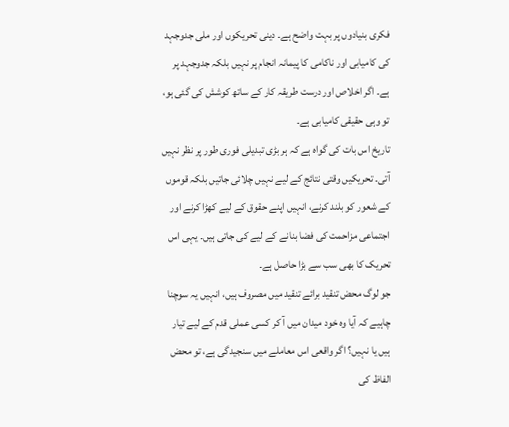فکری بنیادوں پر بہت واضح ہے۔ دینی تحریکوں اور ملی جدوجہد کی کامیابی اور ناکامی کا پیمانہ انجام پر نہیں بلکہ جدوجہد پر ہے۔ اگر اخلاص اور درست طریقہ کار کے ساتھ کوشش کی گئی ہو، تو وہی حقیقی کامیابی ہے۔
تاریخ اس بات کی گواہ ہے کہ ہر بڑی تبدیلی فوری طور پر نظر نہیں آتی۔ تحریکیں وقتی نتائج کے لیے نہیں چلائی جاتیں بلکہ قوموں کے شعور کو بلند کرنے، انہیں اپنے حقوق کے لیے کھڑا کرنے اور اجتماعی مزاحمت کی فضا بنانے کے لیے کی جاتی ہیں۔ یہی اس تحریک کا بھی سب سے بڑا حاصل ہے۔
جو لوگ محض تنقید برائے تنقید میں مصروف ہیں، انہیں یہ سوچنا چاہیے کہ آیا وہ خود میدان میں آ کر کسی عملی قدم کے لیے تیار ہیں یا نہیں؟ اگر واقعی اس معاملے میں سنجیدگی ہے، تو محض الفاظ کی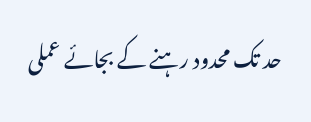حد تک محدود رہنے کے بجائے عملی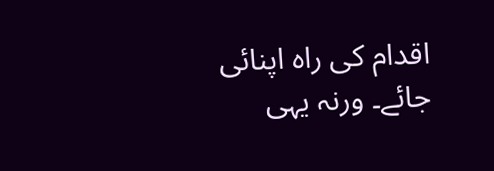اقدام کی راہ اپنائی جائے۔ ورنہ یہی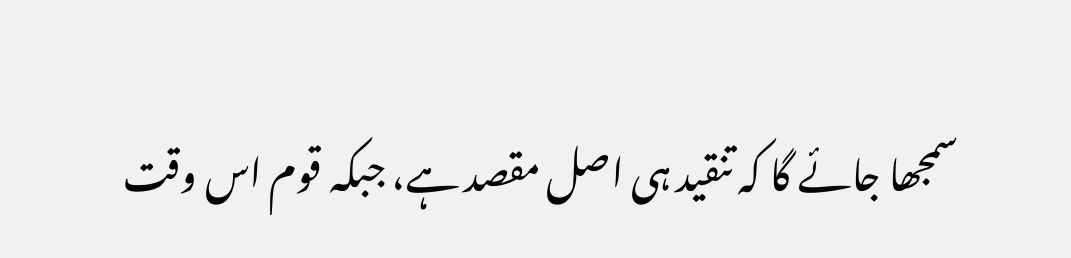سمجھا جائے گا کہ تنقید ہی اصل مقصد ہے، جبکہ قوم اس وقت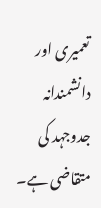تعمیری اور دانشمندانہ جدوجہد کی متقاضی ہے۔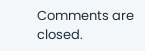Comments are closed.